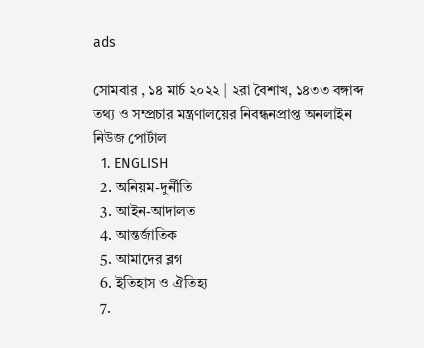ads

সোমবার , ১৪ মার্চ ২০২২ | ২রা বৈশাখ, ১৪৩৩ বঙ্গাব্দ
তথ্য ও সম্প্রচার মন্ত্রণালয়ের নিবন্ধনপ্রাপ্ত অনলাইন নিউজ পোর্টাল
  1. ENGLISH
  2. অনিয়ম-দুর্নীতি
  3. আইন-আদালত
  4. আন্তর্জাতিক
  5. আমাদের ব্লগ
  6. ইতিহাস ও ঐতিহ্য
  7.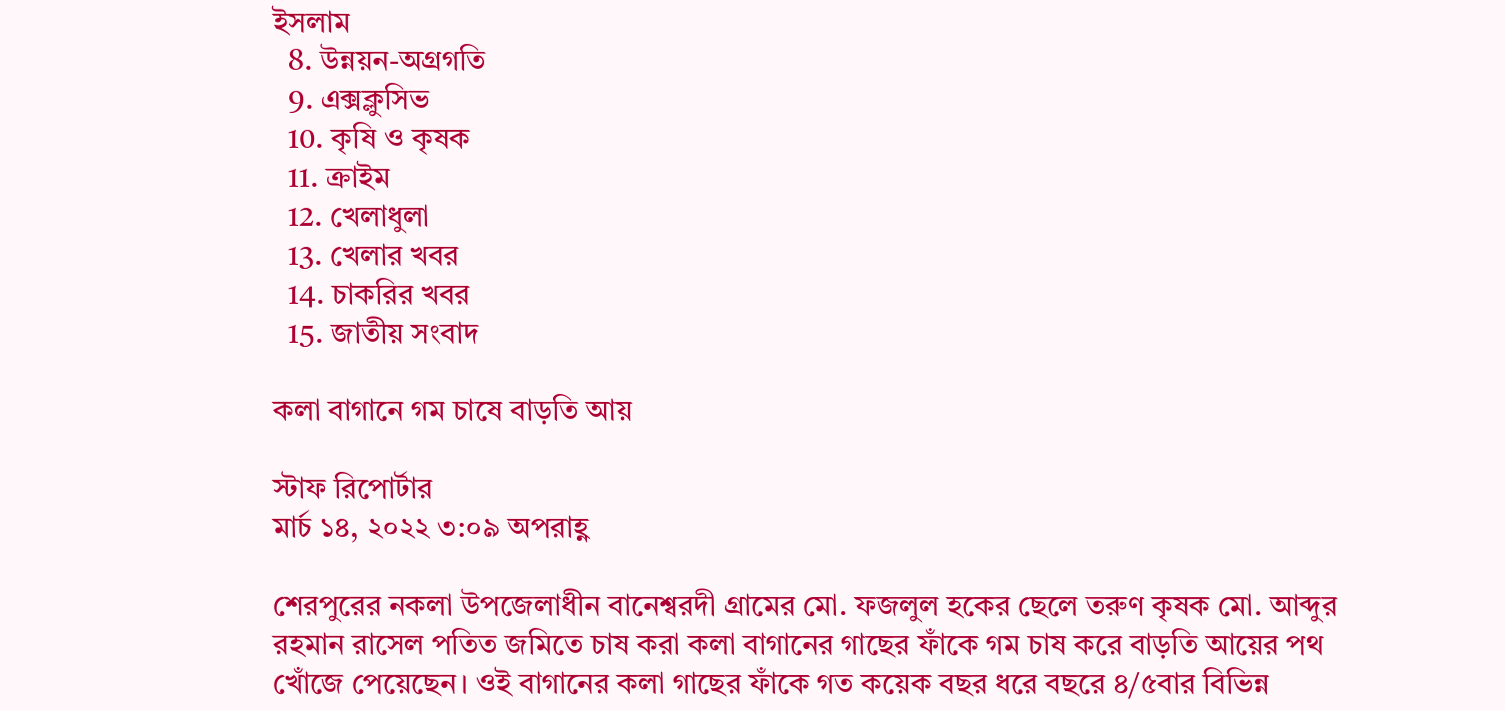ইসলাম
  8. উন্নয়ন-অগ্রগতি
  9. এক্সক্লুসিভ
  10. কৃষি ও কৃষক
  11. ক্রাইম
  12. খেলাধুলা
  13. খেলার খবর
  14. চাকরির খবর
  15. জাতীয় সংবাদ

কলা বাগানে গম চাষে বাড়তি আয়

স্টাফ রিপোর্টার
মার্চ ১৪, ২০২২ ৩:০৯ অপরাহ্ণ

শেরপুরের নকলা উপজেলাধীন বানেশ্বরদী গ্রামের মো. ফজলুল হকের ছেলে তরুণ কৃষক মো. আব্দুর রহমান রাসেল পতিত জমিতে চাষ করা কলা বাগানের গাছের ফাঁকে গম চাষ করে বাড়তি আয়ের পথ খোঁজে পেয়েছেন। ওই বাগানের কলা গাছের ফাঁকে গত কয়েক বছর ধরে বছরে ৪/৫বার বিভিন্ন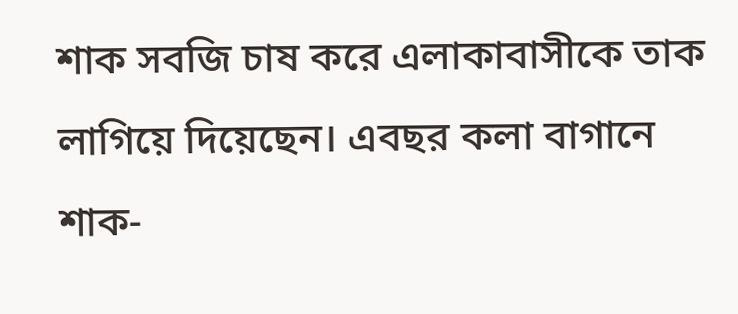শাক সবজি চাষ করে এলাকাবাসীকে তাক লাগিয়ে দিয়েছেন। এবছর কলা বাগানে শাক-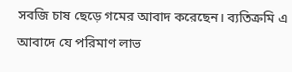সবজি চাষ ছেড়ে গমের আবাদ করেছেন। ব্যতিক্রমি এ আবাদে যে পরিমাণ লাভ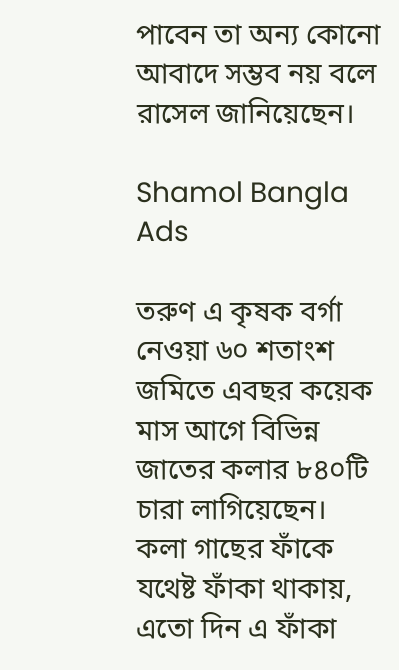পাবেন তা অন্য কোনো আবাদে সম্ভব নয় বলে রাসেল জানিয়েছেন।

Shamol Bangla Ads

তরুণ এ কৃষক বর্গা নেওয়া ৬০ শতাংশ জমিতে এবছর কয়েক মাস আগে বিভিন্ন জাতের কলার ৮৪০টি চারা লাগিয়েছেন। কলা গাছের ফাঁকে যথেষ্ট ফাঁকা থাকায়, এতো দিন এ ফাঁকা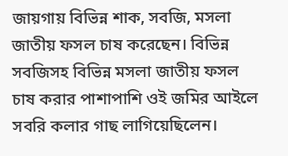জায়গায় বিভিন্ন শাক, সবজি, মসলা জাতীয় ফসল চাষ করেছেন। বিভিন্ন সবজিসহ বিভিন্ন মসলা জাতীয় ফসল চাষ করার পাশাপাশি ওই জমির আইলে সবরি কলার গাছ লাগিয়েছিলেন।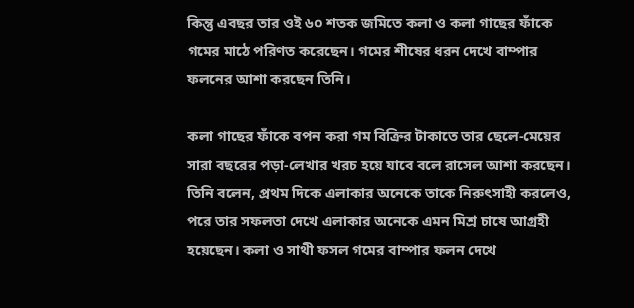কিন্তু এবছর তার ওই ৬০ শতক জমিতে কলা ও কলা গাছের ফাঁকে গমের মাঠে পরিণত করেছেন। গমের শীষের ধরন দেখে বাম্পার ফলনের আশা করছেন তিনি।

কলা গাছের ফাঁকে বপন করা গম বিক্রির টাকাতে তার ছেলে-মেয়ের সারা বছরের পড়া-লেখার খরচ হয়ে যাবে বলে রাসেল আশা করছেন। তিনি বলেন, প্রথম দিকে এলাকার অনেকে তাকে নিরুৎসাহী করলেও, পরে তার সফলতা দেখে এলাকার অনেকে এমন মিশ্র চাষে আগ্রহী হয়েছেন। কলা ও সাথী ফসল গমের বাম্পার ফলন দেখে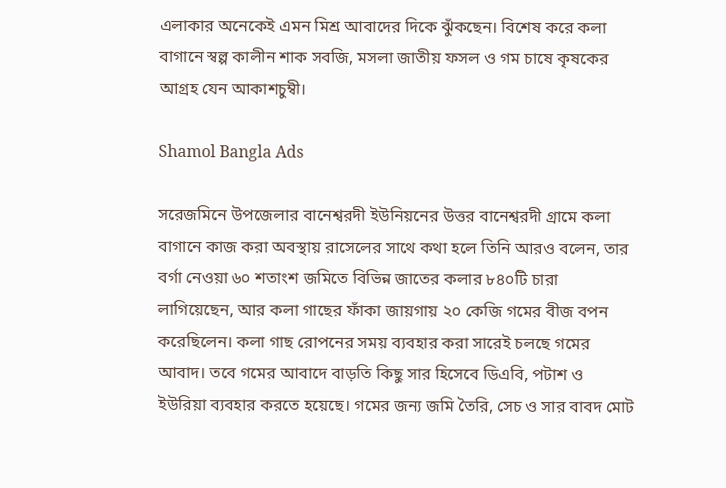এলাকার অনেকেই এমন মিশ্র আবাদের দিকে ঝুঁকছেন। বিশেষ করে কলা বাগানে স্বল্প কালীন শাক সবজি, মসলা জাতীয় ফসল ও গম চাষে কৃষকের আগ্রহ যেন আকাশচুম্বী।

Shamol Bangla Ads

সরেজমিনে উপজেলার বানেশ্বরদী ইউনিয়নের উত্তর বানেশ্বরদী গ্রামে কলা বাগানে কাজ করা অবস্থায় রাসেলের সাথে কথা হলে তিনি আরও বলেন, তার বর্গা নেওয়া ৬০ শতাংশ জমিতে বিভিন্ন জাতের কলার ৮৪০টি চারা লাগিয়েছেন, আর কলা গাছের ফাঁকা জায়গায় ২০ কেজি গমের বীজ বপন করেছিলেন। কলা গাছ রোপনের সময় ব্যবহার করা সারেই চলছে গমের আবাদ। তবে গমের আবাদে বাড়তি কিছু সার হিসেবে ডিএবি, পটাশ ও ইউরিয়া ব্যবহার করতে হয়েছে। গমের জন্য জমি তৈরি, সেচ ও সার বাবদ মোট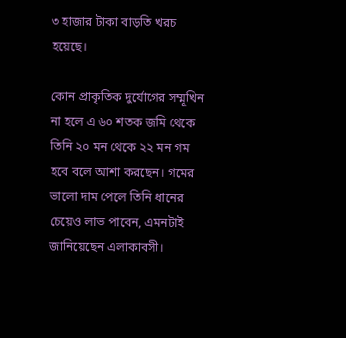৩ হাজার টাকা বাড়তি খরচ হয়েছে।

কোন প্রাকৃতিক দুর্যোগের সম্মূখিন না হলে এ ৬০ শতক জমি থেকে তিনি ২০ মন থেকে ২২ মন গম হবে বলে আশা করছেন। গমের ভালো দাম পেলে তিনি ধানের চেয়েও লাভ পাবেন, এমনটাই জানিয়েছেন এলাকাবসী।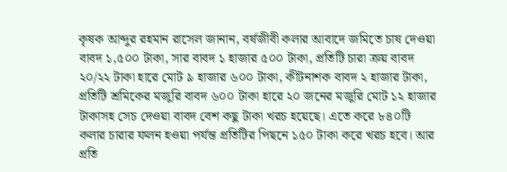কৃষক আব্দুর রহমান রাসেল জানান, বর্ষজীবী কলার আবাদে জমিতে চাষ দেওয়া বাবদ ১,৫০০ টাকা, সার বাবদ ১ হাজার ৫০০ টাকা, প্রতিটি চারা ক্রয় বাবদ ২০/২২ টাকা হারে মোট ৯ হাজার ৬০০ টাকা, কীটনাশক বাবদ ২ হাজার টাকা, প্রতিটি শ্রমিকের মজুরি বাবদ ৬০০ টাকা হারে ২০ জনের মজুরি মোট ১২ হাজার টাকাসহ সেচ দেওয়া বাবদ বেশ কছু টাকা খরচ হয়েছে। এতে করে ৮৪০টি কলার চারার ফলন হওয়া পর্যন্ত প্রতিটির পিছনে ১৫০ টাকা করে খরচ হবে। আর প্রতি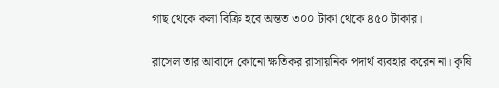গাছ থেকে কলা বিক্রি হবে অন্তত ৩০০ টাকা থেকে ৪৫০ টাকার।

রাসেল তার আবাদে কোনো ক্ষতিকর রাসায়নিক পদার্থ ব্যবহার করেন না। কৃষি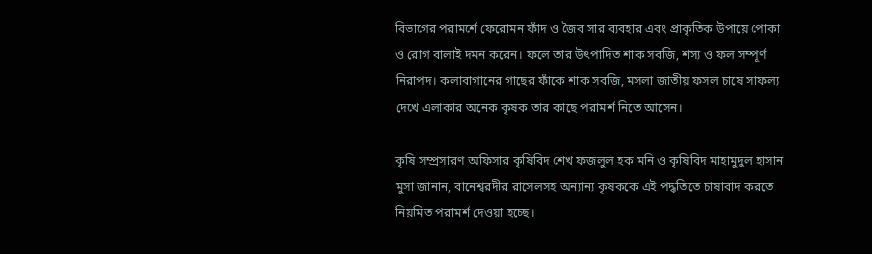বিভাগের পরামর্শে ফেরোমন ফাঁদ ও জৈব সার ব্যবহার এবং প্রাকৃতিক উপায়ে পোকা ও রোগ বালাই দমন করেন। ফলে তার উৎপাদিত শাক সবজি, শস্য ও ফল সম্পূর্ণ নিরাপদ। কলাবাগানের গাছের ফাঁকে শাক সবজি, মসলা জাতীয় ফসল চাষে সাফল্য দেখে এলাকার অনেক কৃষক তার কাছে পরামর্শ নিতে আসেন।

কৃষি সম্প্রসারণ অফিসার কৃষিবিদ শেখ ফজলুল হক মনি ও কৃষিবিদ মাহামুদুল হাসান মুসা জানান, বানেশ্বরদীর রাসেলসহ অন্যান্য কৃষককে এই পদ্ধতিতে চাষাবাদ করতে নিয়মিত পরামর্শ দেওয়া হচ্ছে।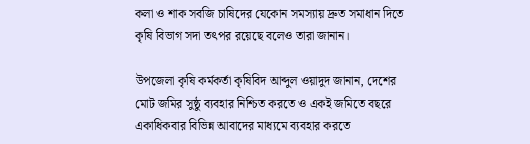কলা ও শাক সবজি চাষিদের যেকোন সমস্যায় দ্রুত সমাধান দিতে কৃষি বিভাগ সদা তৎপর রয়েছে বলেও তারা জানান।

উপজেলা কৃষি কর্মকর্তা কৃষিবিদ আব্দুল ওয়াদুদ জানান, দেশের মোট জমির সুষ্ঠু ব্যবহার নিশ্চিত করতে ও একই জমিতে বছরে একাধিকবার বিভিন্ন আবাদের মাধ্যমে ব্যবহার করতে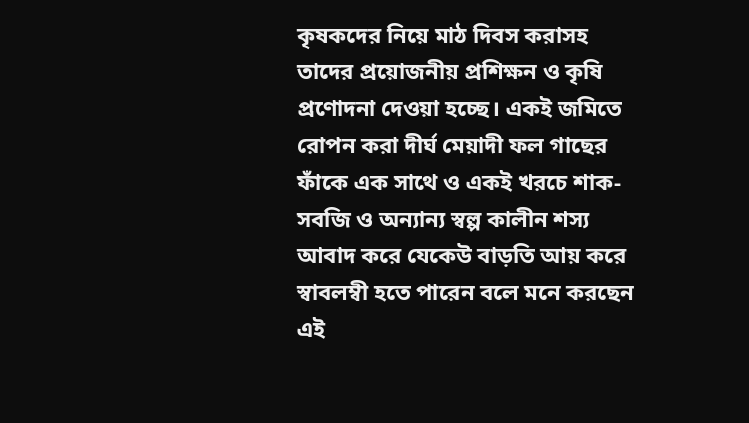কৃষকদের নিয়ে মাঠ দিবস করাসহ তাদের প্রয়োজনীয় প্রশিক্ষন ও কৃষি প্রণোদনা দেওয়া হচ্ছে। একই জমিতে রোপন করা দীর্ঘ মেয়াদী ফল গাছের ফাঁকে এক সাথে ও একই খরচে শাক-সবজি ও অন্যান্য স্বল্প কালীন শস্য আবাদ করে যেকেউ বাড়তি আয় করে স্বাবলম্বী হতে পারেন বলে মনে করছেন এই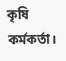কৃষি কর্মকর্তা।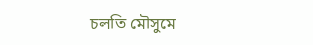চলতি মৌসুমে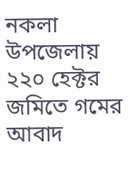নকলা উপজেলায় ২২০ হেক্টর জমিতে গমের আবাদ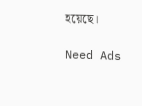হয়েছে।

Need Ads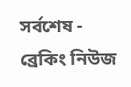সর্বশেষ - ব্রেকিং নিউজ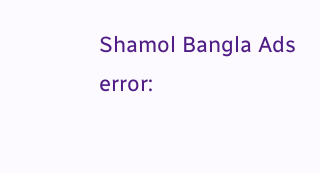Shamol Bangla Ads
error: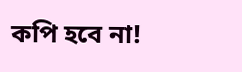কপি হবে না!